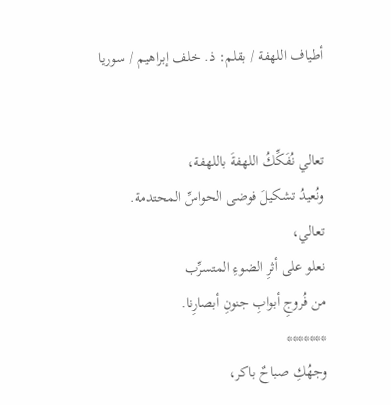أطياف اللهفة / بقلم: ذ. خلف إبراهيم / سوريا


تعالي نُفَكِّكُ اللهفةَ باللهفة،
ونُعيدُ تشكيلَ فوضى الحواسِّ المحتدمة.
تعالي،
نعلو على أثرِ الضوءِ المتسرِّب
من فُروجِ أبوابِ جنونِ أبصارِنا.
*******
وجهُكِ صباحٌ باكر،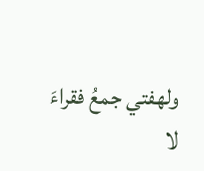ولهفتي جمعُ فقراءَ
لا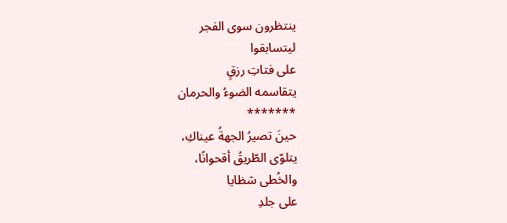ينتظرون سوى الفجر
ليتسابقوا
على فتاتِ رزقٍ
يتقاسمه الضوءُ والحرمان
*******
حينَ تصيرُ الجهةُ عيناكِ،
يتلوّى الطّريقُ أقحوانًا،
والخُطى شظايا
على جلدِ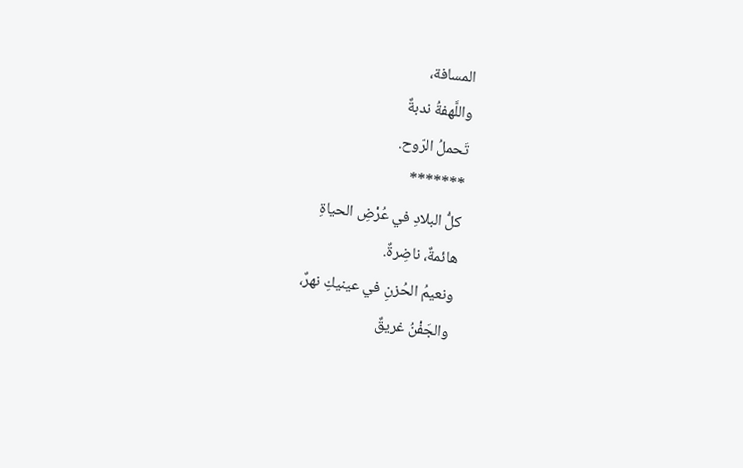المسافة،
واللَّهفةُ ندبةٌ
تَحملُ الرّوح.
*******
كلُّ البلادِ في عُرْضِ الحياةِ
هائمةٌ، ناضِرةٌ.
ونعيمُ الحُزنِ في عينيكِ نهرٌ،
والجَفْنُ غريقٌ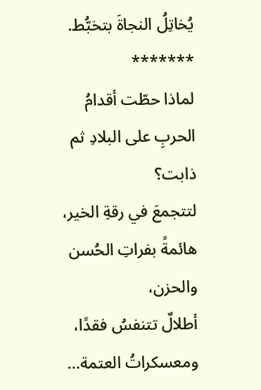يُخاتِلُ النجاةَ بتخبُّط.
*******
لماذا حطّت أقدامُ الحربِ على البلادِ ثم ذابت؟
لتتجمعَ في رقةِ الخير،
هائمةً بفراتِ الحُسن والحزن،
أطلالٌ تتنفسُ فقدًا،
ومعسكراتُ العتمة…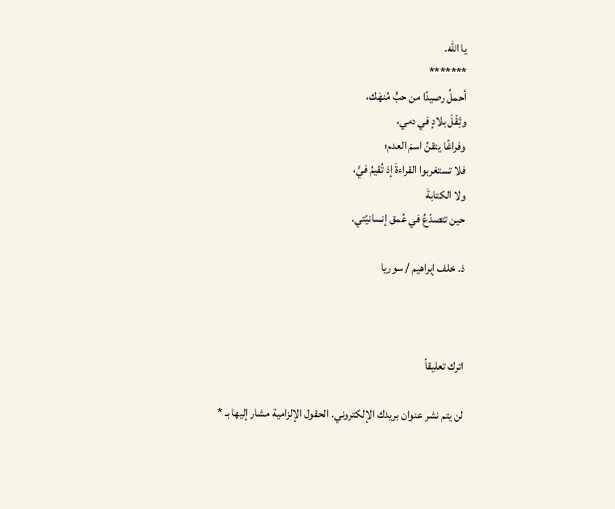يا الله.
*******
أحملُ رصيدًا من حبٍّ مُنهَك،
وثِقْلَ بلادٍ في دمي،
وفراغًا يتقنُ اسمَ العدم؛
فلا تستغربوا القراءةَ إذ تُقيمُ فيَّ،
ولا الكتابةَ
حين تتصدّعُ في عُمق إنسانيّتي.

ذ. خلف إبراهيم / سوريا



اترك تعليقاً

لن يتم نشر عنوان بريدك الإلكتروني. الحقول الإلزامية مشار إليها بـ *